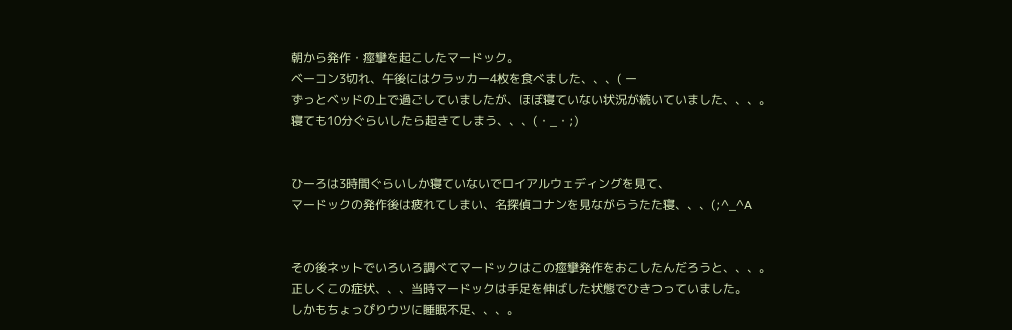朝から発作・痙攣を起こしたマードック。
ベーコン3切れ、午後にはクラッカー4枚を食べました、、、( ー
ずっとベッドの上で過ごしていましたが、ほぼ寝ていない状況が続いていました、、、。
寝ても10分ぐらいしたら起きてしまう、、、(・_・;)


ひーろは3時間ぐらいしか寝ていないでロイアルウェディングを見て、
マードックの発作後は疲れてしまい、名探偵コナンを見ながらうたた寝、、、(;^_^A


その後ネットでいろいろ調べてマードックはこの痙攣発作をおこしたんだろうと、、、。
正しくこの症状、、、当時マードックは手足を伸ばした状態でひきつっていました。
しかもちょっぴりウツに睡眠不足、、、。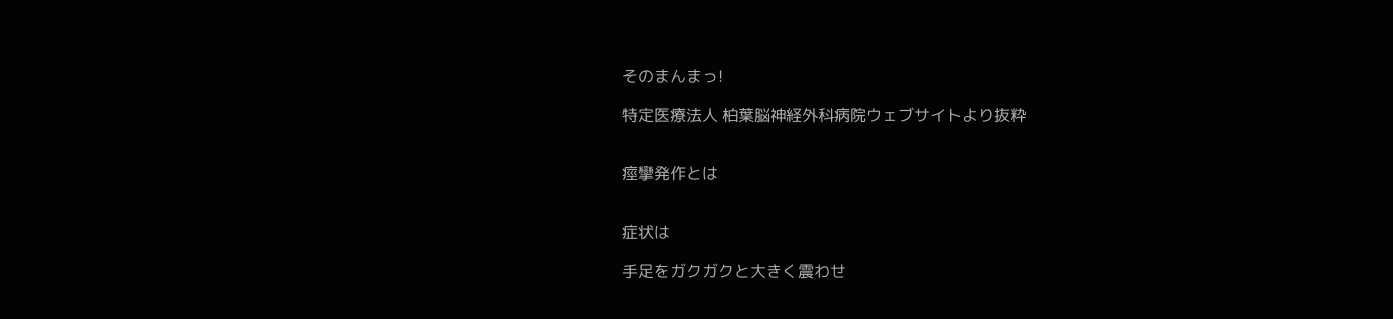そのまんまっ!

特定医療法人 柏葉脳神経外科病院ウェブサイトより抜粋


痙攣発作とは


症状は

手足をガクガクと大きく震わせ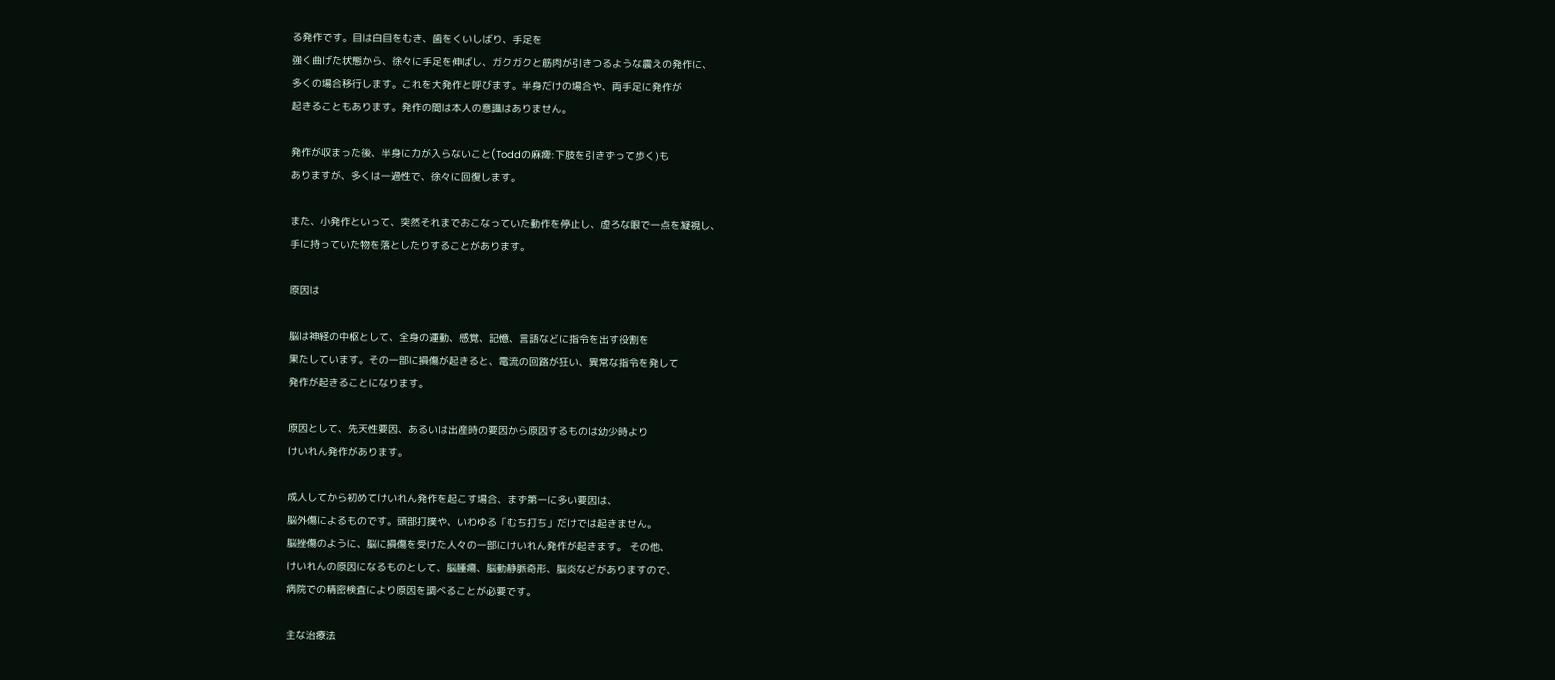る発作です。目は白目をむき、歯をくいしばり、手足を
強く曲げた状態から、徐々に手足を伸ばし、ガクガクと筋肉が引きつるような震えの発作に、
多くの場合移行します。これを大発作と呼びます。半身だけの場合や、両手足に発作が
起きることもあります。発作の間は本人の意識はありません。

発作が収まった後、半身に力が入らないこと(Toddの麻痺:下肢を引きずって歩く)も
ありますが、多くは一過性で、徐々に回復します。

また、小発作といって、突然それまでおこなっていた動作を停止し、虚ろな眼で一点を凝視し、
手に持っていた物を落としたりすることがあります。

原因は

脳は神経の中枢として、全身の運動、感覚、記憶、言語などに指令を出す役割を
果たしています。その一部に損傷が起きると、電流の回路が狂い、異常な指令を発して
発作が起きることになります。

原因として、先天性要因、あるいは出産時の要因から原因するものは幼少時より
けいれん発作があります。

成人してから初めてけいれん発作を起こす場合、まず第一に多い要因は、
脳外傷によるものです。頭部打撲や、いわゆる「むち打ち」だけでは起きません。
脳挫傷のように、脳に損傷を受けた人々の一部にけいれん発作が起きます。 その他、
けいれんの原因になるものとして、脳腫瘍、脳動静脈奇形、脳炎などがありますので、
病院での精密検査により原因を調べることが必要です。

主な治療法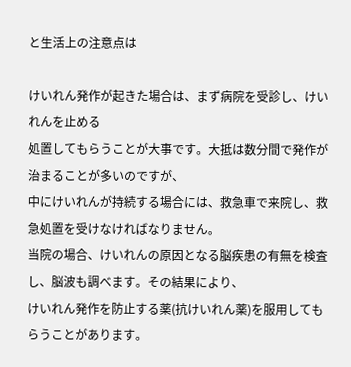と生活上の注意点は

けいれん発作が起きた場合は、まず病院を受診し、けいれんを止める
処置してもらうことが大事です。大抵は数分間で発作が治まることが多いのですが、
中にけいれんが持続する場合には、救急車で来院し、救急処置を受けなければなりません。
当院の場合、けいれんの原因となる脳疾患の有無を検査し、脳波も調べます。その結果により、
けいれん発作を防止する薬(抗けいれん薬)を服用してもらうことがあります。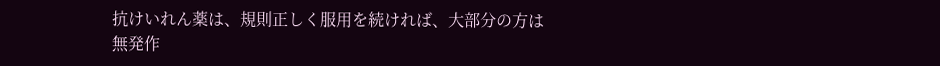抗けいれん薬は、規則正しく服用を続ければ、大部分の方は無発作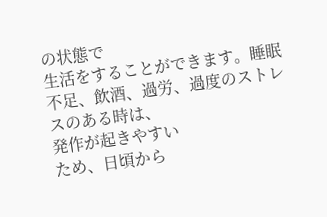の状態で
生活をすることができます。睡眠不足、飲酒、過労、過度のストレスのある時は、
発作が起きやすい
ため、日頃から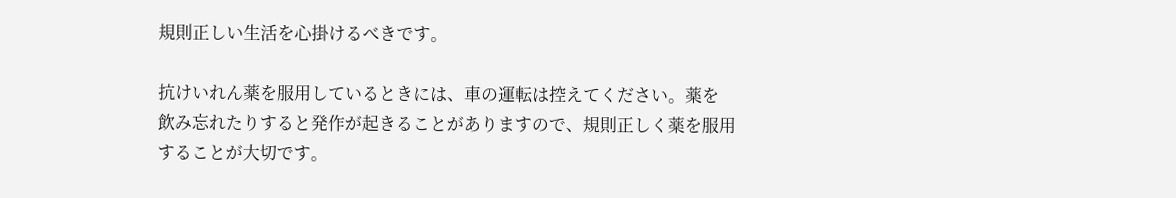規則正しい生活を心掛けるべきです。

抗けいれん薬を服用しているときには、車の運転は控えてください。薬を
飲み忘れたりすると発作が起きることがありますので、規則正しく薬を服用することが大切です。